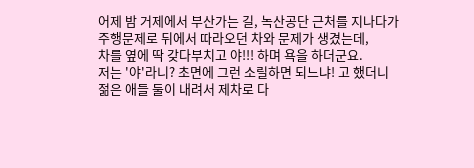어제 밤 거제에서 부산가는 길, 녹산공단 근처를 지나다가
주행문제로 뒤에서 따라오던 차와 문제가 생겼는데,
차를 옆에 딱 갖다부치고 야!!! 하며 욕을 하더군요.
저는 '야'라니? 초면에 그런 소릴하면 되느냐! 고 했더니
젊은 애들 둘이 내려서 제차로 다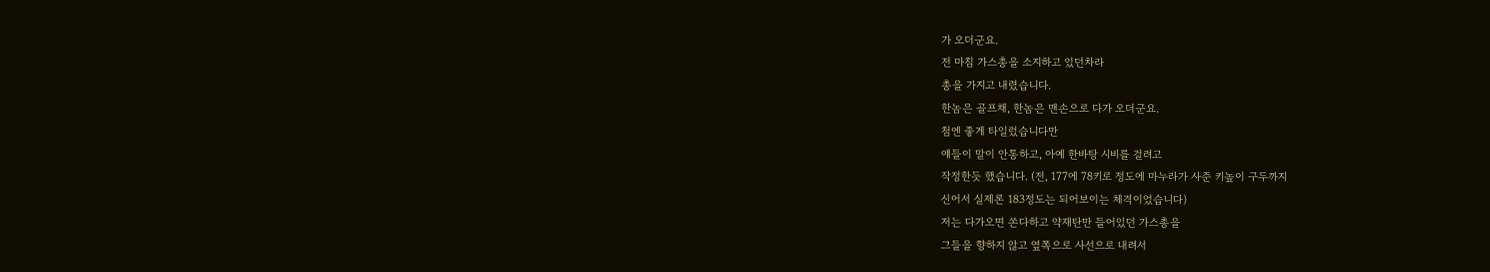가 오더군요.
전 마침 가스총을 소지하고 있던차라
총을 가지고 내렸습니다.
한놈은 골프채, 한놈은 맨손으로 다가 오더군요.
첨엔 좋게 타일렀습니다만
얘들이 말이 안통하고, 아예 한바탕 시비를 걸려고
작정한듯 했습니다. (전, 177에 78키로 정도에 마누라가 사준 키높이 구두까지
신어서 실제론 183정도는 되어보이는 체격이었습니다)
저는 다가오면 쏜다하고 약재탄만 들어있던 가스총을
그들을 향하지 않고 옆쪽으로 사선으로 내려서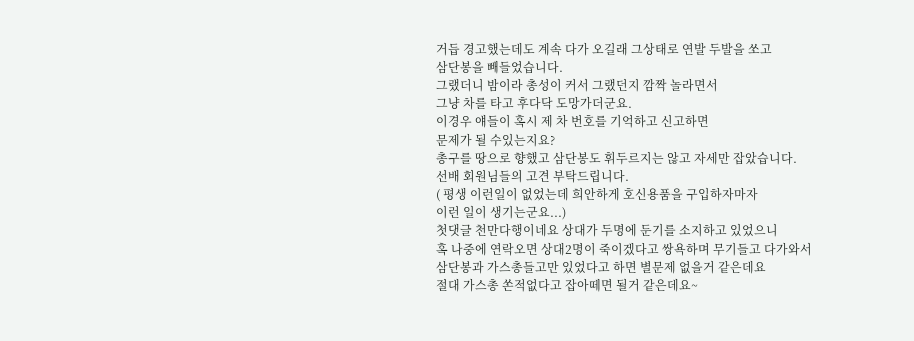거듭 경고했는데도 계속 다가 오길래 그상태로 연발 두발을 쏘고
삼단봉을 빼들었습니다.
그랬더니 밤이라 총성이 커서 그랬던지 깜짝 놀라면서
그냥 차를 타고 후다닥 도망가더군요.
이경우 얘들이 혹시 제 차 번호를 기억하고 신고하면
문제가 될 수있는지요?
총구를 땅으로 향했고 삼단봉도 휘두르지는 않고 자세만 잡았습니다.
선배 회원님들의 고견 부탁드립니다.
( 평생 이런일이 없었는데 희안하게 호신용품을 구입하자마자
이런 일이 생기는군요...)
첫댓글 천만다행이네요 상대가 두명에 둔기를 소지하고 있었으니
혹 나중에 연락오면 상대2명이 죽이겠다고 쌍욕하며 무기들고 다가와서
삼단봉과 가스총들고만 있었다고 하면 별문제 없을거 같은데요
절대 가스총 쏜적없다고 잡아떼면 될거 같은데요~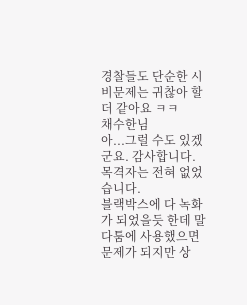경찰들도 단순한 시비문제는 귀찮아 할더 같아요 ㅋㅋ
채수한님
아...그럴 수도 있겠군요. 감사합니다. 목격자는 전혀 없었습니다.
블랙박스에 다 녹화가 되었을듯 한데 말다툼에 사용했으면 문제가 되지만 상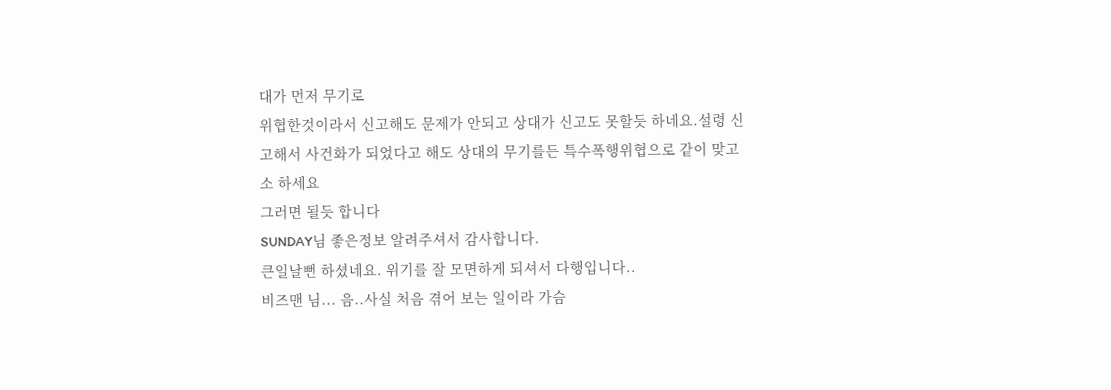대가 먼저 무기로
위협한것이라서 신고해도 문제가 안되고 상대가 신고도 못할듯 하네요.설령 신고해서 사건화가 되었다고 해도 상대의 무기를든 특수폭행위협으로 같이 맞고소 하세요
그러면 될듯 합니다
SUNDAY님 좋은정보 알려주셔서 감사합니다.
큰일날뻔 하셨네요. 위기를 잘 모면하게 되셔서 다행입니다..
비즈맨 님... 음..사실 처음 겪어 보는 일이라 가슴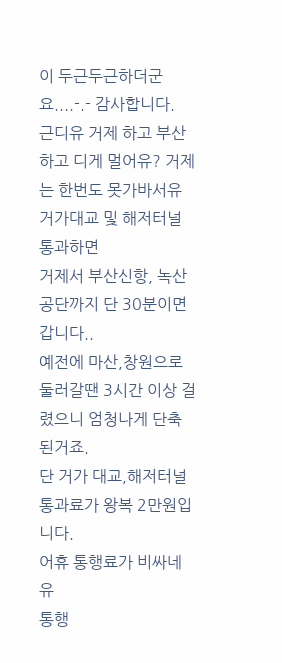이 두근두근하더군요....-.- 감사합니다.
근디유 거제 하고 부산하고 디게 멀어유? 거제는 한번도 못가바서유
거가대교 및 해저터널 통과하면
거제서 부산신항, 녹산공단까지 단 30분이면 갑니다..
예전에 마산,창원으로 둘러갈땐 3시간 이상 걸렸으니 엄청나게 단축된거죠.
단 거가 대교,해저터널 통과료가 왕복 2만원입니다.
어휴 통행료가 비싸네유
통행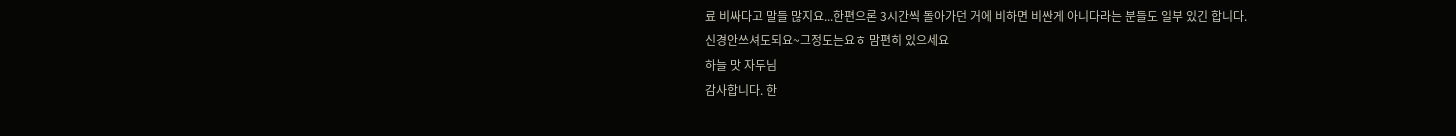료 비싸다고 말들 많지요...한편으론 3시간씩 돌아가던 거에 비하면 비싼게 아니다라는 분들도 일부 있긴 합니다.
신경안쓰셔도되요~그정도는요ㅎ 맘편히 있으세요
하늘 맛 자두님
감사합니다. 한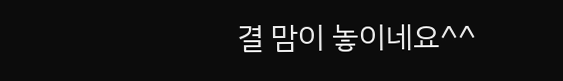결 맘이 놓이네요^^